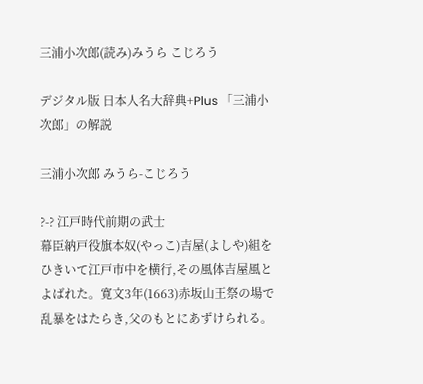三浦小次郎(読み)みうら こじろう

デジタル版 日本人名大辞典+Plus 「三浦小次郎」の解説

三浦小次郎 みうら-こじろう

?-? 江戸時代前期の武士
幕臣納戸役旗本奴(やっこ)吉屋(よしや)組をひきいて江戸市中を横行,その風体吉屋風とよばれた。寛文3年(1663)赤坂山王祭の場で乱暴をはたらき,父のもとにあずけられる。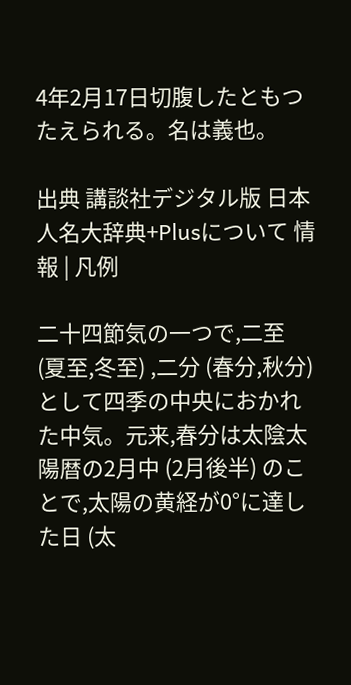4年2月17日切腹したともつたえられる。名は義也。

出典 講談社デジタル版 日本人名大辞典+Plusについて 情報 | 凡例

二十四節気の一つで,二至 (夏至,冬至) ,二分 (春分,秋分) として四季の中央におかれた中気。元来,春分は太陰太陽暦の2月中 (2月後半) のことで,太陽の黄経が0°に達した日 (太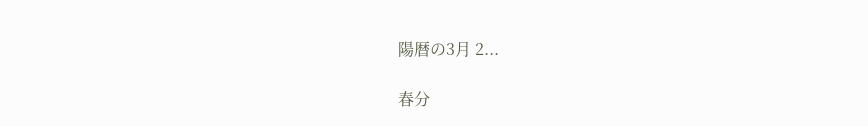陽暦の3月 2...

春分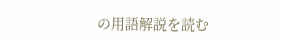の用語解説を読む